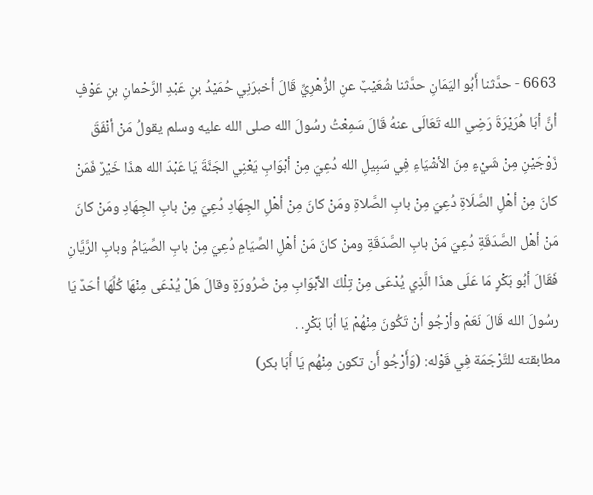6663 - حدَّثنا أَبُو اليَمَانِ حدَّثنا شُعَيْبٌ عنِ الزُّهْرِيِّ قَالَ أخبرَنِي حُمَيْدُ بنِ عَبْدِ الرَّحْمانِ بنِ عَوْفٍ أنَّ أبَا هُرَيْرَةَ رَضِي الله تَعَالَى عنهُ قَالَ سَمِعْتُ رسُولَ الله صلى الله عليه وسلم يقولُ مَنْ أنْفَقَ زَوْجَيْنِ مِنْ شَيْءٍ مِنَ الأشْيَاءِ فِي سَبِيلِ الله دُعِيَ مِنْ أبْوَابِ يَعْنِي الجَنَّةَ يَا عَبْدَ الله هذَا خَيْرٌ فَمَنْ كانَ مِنْ أهْلِ الصَّلَاةِ دُعِيَ مِنْ بابِ الصَّلاةِ ومَنْ كانَ مِنْ أهْلِ الجِهَادِ دُعِيَ مِنْ بابِ الجِهَادِ ومَنْ كانَ مَنْ أهْل الصَّدَقَةِ دُعِيَ مَنْ بابِ الصَّدَقَةِ ومنْ كانَ مَنْ أهْلِ الصِّيَامِ دُعِيَ مِنْ بابِ الصِّيَامُ وبابِ الرَّيَّانِ فَقَالَ أبُو بَكْرٍ مَا عَلَى هذَا الَّذِي يُدْعَى مِنْ تِلْكَ الأبْوَابِ مِنْ ضَرُورَةٍ وقالَ هَلْ يُدْعَى مِنْهَا كُلِّهَا أحَدٌ يَا رسُولَ الله قَالَ نَعَمْ وأرْجُو أنْ تَكُونَ مِنْهُمْ يَا أبَا بَكْرٍ. .
مطابقته للتَّرْجَمَة فِي قَوْله: (وَأَرْجُو أَن تكون مِنْهُم يَا أَبَا بكر)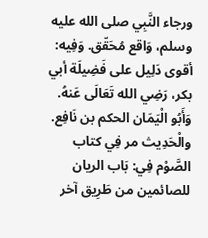ورجاء النَّبِي صلى الله عليه وسلم، وَاقع مُحَقّق. وَفِيه: أقوى دَلِيل على فَضِيلَة أبي بكر، رَضِي الله تَعَالَى عَنهُ. وَأَبُو الْيَمَان الحكم بن نَافِع.
والْحَدِيث مر فِي كتاب الصَّوْم فِي: بَاب الريان للصائمين من طَرِيق آخر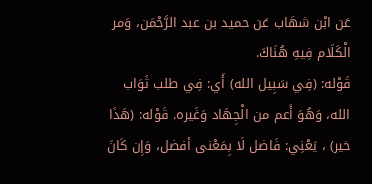عَن ابْن شهَاب عَن حميد بن عبد الرَّحْمَن، وَمر الْكَلَام فِيهِ هُنَاكَ.
قَوْله: (فِي سَبِيل الله) أَي: فِي طلب ثَوَاب الله، وَهُوَ أَعم من الْجِهَاد وَغَيره. قَوْله: (هَذَا خير) ، يَعْنِي: فَاضل لَا بِمَعْنى أفضل، وَإِن كَانَ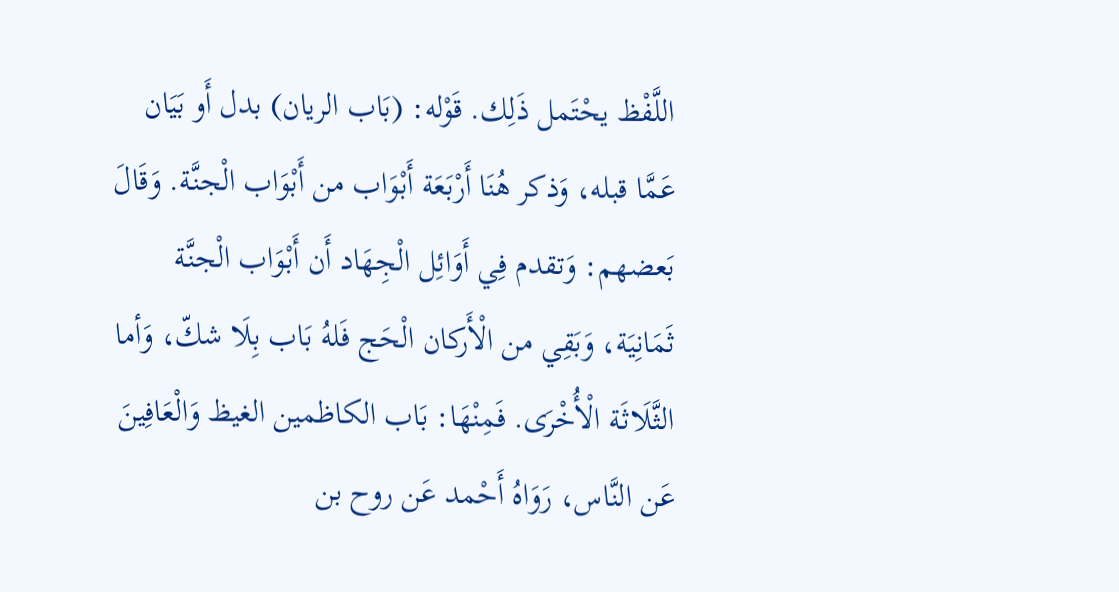اللَّفْظ يحْتَمل ذَلِك. قَوْله: (بَاب الريان) بدل أَو بَيَان عَمَّا قبله، وَذكر هُنَا أَرْبَعَة أَبْوَاب من أَبْوَاب الْجنَّة. وَقَالَ بَعضهم: وَتقدم فِي أَوَائِل الْجِهَاد أَن أَبْوَاب الْجنَّة ثَمَانِيَة، وَبَقِي من الْأَركان الْحَج فَلهُ بَاب بِلَا شكّ، وَأما الثَّلَاثَة الْأُخْرَى. فَمِنْهَا: بَاب الكاظمين الغيظ وَالْعَافِينَ عَن النَّاس، رَوَاهُ أَحْمد عَن روح بن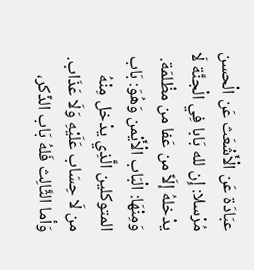عبَادَة عَن الْأَشْعَث عَن الْحسن مُرْسلا: إِن لله بَابا فِي الْجنَّة لَا يدْخلهُ إلَاّ من عَفا من مظْلمَة. وَمِنْهَا: الْبَاب الْأَيْمن وَهُوَ: بَاب المتوكلين الَّذِي يدْخل مِنْهُ من لَا حِسَاب عَلَيْهِ وَلَا عَذَاب. وَأما الثَّالِث فَلهُ بَاب الذّكر،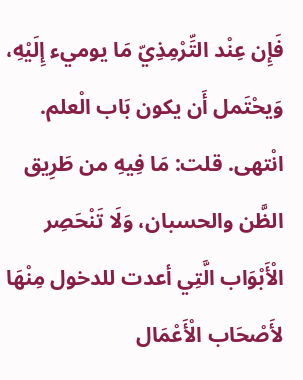فَإِن عِنْد التِّرْمِذِيّ مَا يوميء إِلَيْهِ، وَيحْتَمل أَن يكون بَاب الْعلم. انْتهى. قلت: مَا فِيهِ من طَرِيق الظَّن والحسبان، وَلَا تَنْحَصِر الْأَبْوَاب الَّتِي أعدت للدخول مِنْهَا لأَصْحَاب الْأَعْمَال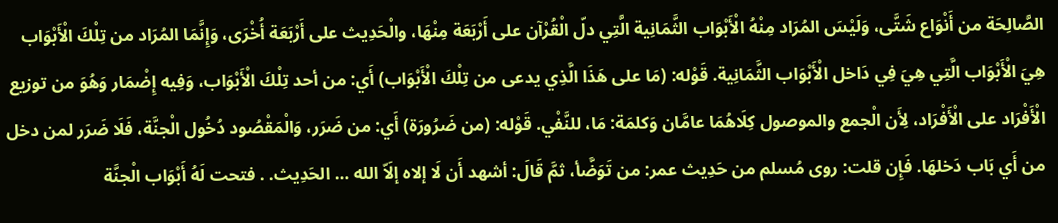الصَّالِحَة من أَنْوَاع شَتَّى، وَلَيْسَ المُرَاد مِنْهُ الْأَبْوَاب الثَّمَانِية الَّتِي دلّ الْقُرْآن على أَرْبَعَة مِنْهَا، والْحَدِيث على أَرْبَعَة أُخْرَى، وَإِنَّمَا المُرَاد من تِلْكَ الْأَبْوَاب هِيَ الْأَبْوَاب الَّتِي هِيَ فِي دَاخل الْأَبْوَاب الثَّمَانِية. قَوْله: (مَا على هَذَا الَّذِي يدعى من تِلْكَ الْأَبْوَاب) أَي: من أحد تِلْكَ الْأَبْوَاب، وَفِيه إِضْمَار وَهُوَ من توزيع الْأَفْرَاد على الْأَفْرَاد، لِأَن الْجمع والموصول كِلَاهُمَا عامَّان وَكلمَة: مَا، للنَّفْي. قَوْله: (من ضَرُورَة) أَي: من ضَرَر، وَالْمَقْصُود دُخُول الْجنَّة، فَلَا ضَرَر لمن دخل من أَي بَاب دَخلهَا. فَإِن قلت: روى مُسلم من حَدِيث عمر: من تَوَضَّأ، ثمَّ قَالَ: أشهد أَن لَا إلاه إلَاّ الله … الحَدِيث. . فتحت لَهُ أَبْوَاب الْجنَّة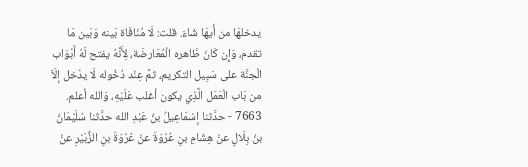يدخلهَا من أَيهَا شَاءَ. قلت: لَا مُنَافَاة بَينه وَبَين مَا تقدم، وَإِن كَانَ ظَاهره الْمُعَارضَة، لِأَنَّهُ يفتح لَهُ أَبْوَاب الْجنَّة على سَبِيل التكريم، ثمَّ عِنْد دُخُوله لَا يدْخل إلَاّ من بَاب الْعَمَل الَّذِي يكون أغلب عَلَيْهِ، وَالله أعلم.
7663 - حدَّثنا إسْمَاعِيلُ بنُ عَبْدِ الله حدَّثنا سُلَيْمَانُ بنُ بِلَالٍ عنْ هِشَامِ بنِ عُرْوَةَ عنْ عُرْوَةَ بنِ الزُّبَيْرِ عنْ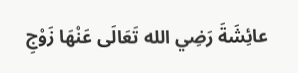عائِشَةَ رَضِي الله تَعَالَى عَنْهَا زَوْجِ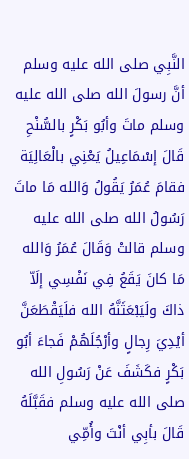النَّبِي صلى الله عليه وسلم أنَّ رسولَ الله صلى الله عليه وسلم ماتَ وأبُو بَكْرٍ بالسُّنْحِ قَالَ إسْمَاعِيلُ يَعْنِي بالْعَالِيَة فقامَ عُمَرُ يَقُولُ وَالله مَا ماتَ رَسُولُ الله صلى الله عليه وسلم قالتْ وَقَالَ عُمَرُ وَالله مَا كانَ يَقَعُ فِي نَفْسِي إلَاّ ذاكَ ولَيَبْعَثَنَّهُ الله فلَيَقْطَعَنَّ أيْدِيَ رِجالٍ وأرْجُلَهُمْ فَجاءَ أبُو بَكْرٍ فكَشَفَ عَنْ رَسُولِ الله صلى الله عليه وسلم فقَبَّلَهُ قَالَ بأبِي أنْتَ وأُمِّي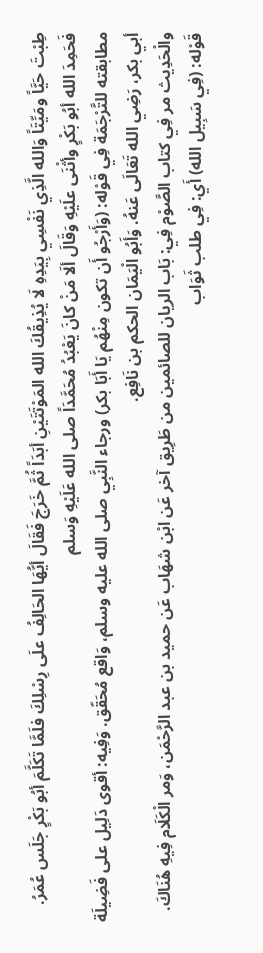طِبْتَ حَيَّاً ومَيِّتَاً وَالله الَّذِي نَفْسِي بِيَدِهِ لَا يُذِيقُكَ الله المَوْتَتَيْنِ أبَدَاً ثُمَّ خَرَجَ فَقَالَ أيُّهَا الحَالِفُ علَى رِسْلِكَ فلَمَّا تَكَلَّمَ أبُو بَكْرٍ جَلَس عُمَرُ. فَحَمِدَ الله أبُو بَكْرٍ وأثْنَى علَيْهِ وَقَالَ ألَا مَنْ كانَ يَعْبُدُ مُحَمَّدَاً صلى الله عَلَيْهِ وَسلم
مطابقته للتَّرْجَمَة فِي قَوْله: (وَأَرْجُو أَن تكون مِنْهُم يَا أَبَا بكر) ورجاء النَّبِي صلى الله عليه وسلم، وَاقع مُحَقّق. وَفِيه: أقوى دَلِيل على فَضِيلَة أبي بكر، رَضِي الله تَعَالَى عَنهُ. وَأَبُو الْيَمَان الحكم بن نَافِع.
والْحَدِيث مر فِي كتاب الصَّوْم فِي: بَاب الريان للصائمين من طَرِيق آخر عَن ابْن شهَاب عَن حميد بن عبد الرَّحْمَن، وَمر الْكَلَام فِيهِ هُنَاكَ.
قَوْله: (فِي سَبِيل الله) أَي: فِي طلب ثَوَاب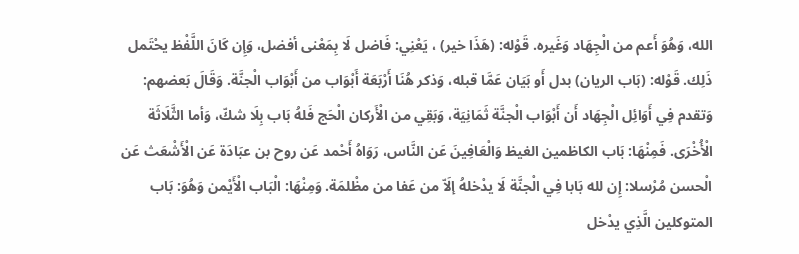الله، وَهُوَ أَعم من الْجِهَاد وَغَيره. قَوْله: (هَذَا خير) ، يَعْنِي: فَاضل لَا بِمَعْنى أفضل، وَإِن كَانَ اللَّفْظ يحْتَمل ذَلِك. قَوْله: (بَاب الريان) بدل أَو بَيَان عَمَّا قبله، وَذكر هُنَا أَرْبَعَة أَبْوَاب من أَبْوَاب الْجنَّة. وَقَالَ بَعضهم: وَتقدم فِي أَوَائِل الْجِهَاد أَن أَبْوَاب الْجنَّة ثَمَانِيَة، وَبَقِي من الْأَركان الْحَج فَلهُ بَاب بِلَا شكّ، وَأما الثَّلَاثَة الْأُخْرَى. فَمِنْهَا: بَاب الكاظمين الغيظ وَالْعَافِينَ عَن النَّاس، رَوَاهُ أَحْمد عَن روح بن عبَادَة عَن الْأَشْعَث عَن الْحسن مُرْسلا: إِن لله بَابا فِي الْجنَّة لَا يدْخلهُ إلَاّ من عَفا من مظْلمَة. وَمِنْهَا: الْبَاب الْأَيْمن وَهُوَ: بَاب المتوكلين الَّذِي يدْخل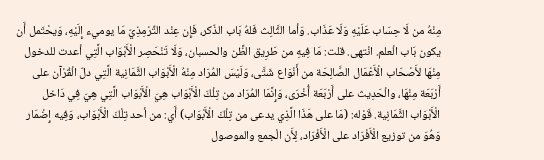مِنْهُ من لَا حِسَاب عَلَيْهِ وَلَا عَذَاب. وَأما الثَّالِث فَلهُ بَاب الذّكر، فَإِن عِنْد التِّرْمِذِيّ مَا يوميء إِلَيْهِ، وَيحْتَمل أَن يكون بَاب الْعلم. انْتهى. قلت: مَا فِيهِ من طَرِيق الظَّن والحسبان، وَلَا تَنْحَصِر الْأَبْوَاب الَّتِي أعدت للدخول مِنْهَا لأَصْحَاب الْأَعْمَال الصَّالِحَة من أَنْوَاع شَتَّى، وَلَيْسَ المُرَاد مِنْهُ الْأَبْوَاب الثَّمَانِية الَّتِي دلّ الْقُرْآن على أَرْبَعَة مِنْهَا، والْحَدِيث على أَرْبَعَة أُخْرَى، وَإِنَّمَا المُرَاد من تِلْكَ الْأَبْوَاب هِيَ الْأَبْوَاب الَّتِي هِيَ فِي دَاخل الْأَبْوَاب الثَّمَانِية. قَوْله: (مَا على هَذَا الَّذِي يدعى من تِلْكَ الْأَبْوَاب) أَي: من أحد تِلْكَ الْأَبْوَاب، وَفِيه إِضْمَار وَهُوَ من توزيع الْأَفْرَاد على الْأَفْرَاد، لِأَن الْجمع والموصول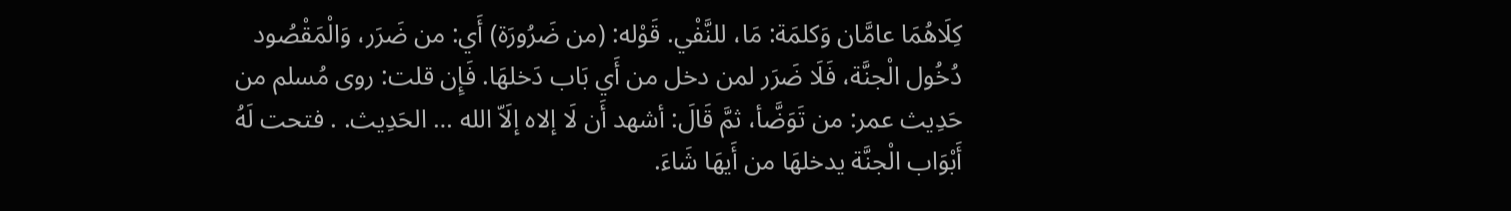كِلَاهُمَا عامَّان وَكلمَة: مَا، للنَّفْي. قَوْله: (من ضَرُورَة) أَي: من ضَرَر، وَالْمَقْصُود دُخُول الْجنَّة، فَلَا ضَرَر لمن دخل من أَي بَاب دَخلهَا. فَإِن قلت: روى مُسلم من حَدِيث عمر: من تَوَضَّأ، ثمَّ قَالَ: أشهد أَن لَا إلاه إلَاّ الله … الحَدِيث. . فتحت لَهُ أَبْوَاب الْجنَّة يدخلهَا من أَيهَا شَاءَ.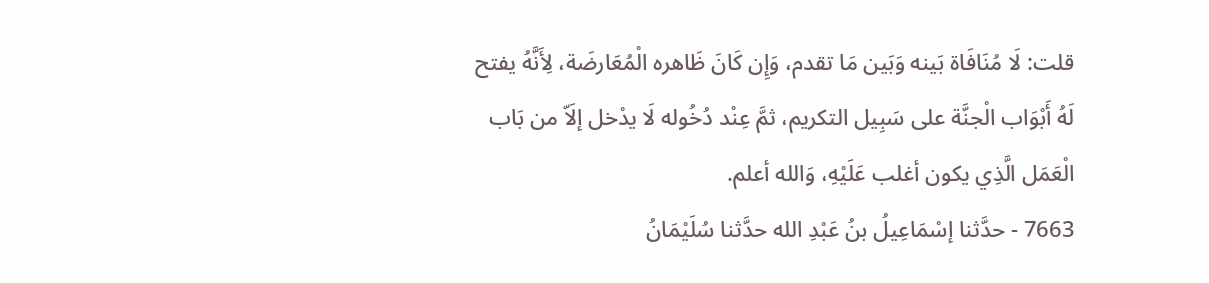قلت: لَا مُنَافَاة بَينه وَبَين مَا تقدم، وَإِن كَانَ ظَاهره الْمُعَارضَة، لِأَنَّهُ يفتح لَهُ أَبْوَاب الْجنَّة على سَبِيل التكريم، ثمَّ عِنْد دُخُوله لَا يدْخل إلَاّ من بَاب الْعَمَل الَّذِي يكون أغلب عَلَيْهِ، وَالله أعلم.
7663 - حدَّثنا إسْمَاعِيلُ بنُ عَبْدِ الله حدَّثنا سُلَيْمَانُ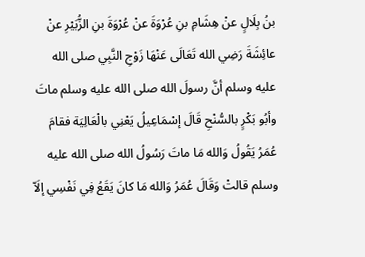بنُ بِلَالٍ عنْ هِشَامِ بنِ عُرْوَةَ عنْ عُرْوَةَ بنِ الزُّبَيْرِ عنْ عائِشَةَ رَضِي الله تَعَالَى عَنْهَا زَوْجِ النَّبِي صلى الله عليه وسلم أنَّ رسولَ الله صلى الله عليه وسلم ماتَ وأبُو بَكْرٍ بالسُّنْحِ قَالَ إسْمَاعِيلُ يَعْنِي بالْعَالِيَة فقامَ عُمَرُ يَقُولُ وَالله مَا ماتَ رَسُولُ الله صلى الله عليه وسلم قالتْ وَقَالَ عُمَرُ وَالله مَا كانَ يَقَعُ فِي نَفْسِي إلَاّ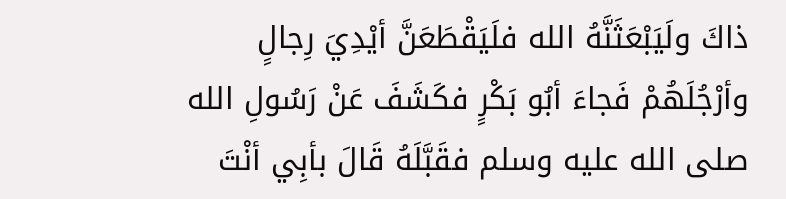ذاكَ ولَيَبْعَثَنَّهُ الله فلَيَقْطَعَنَّ أيْدِيَ رِجالٍ وأرْجُلَهُمْ فَجاءَ أبُو بَكْرٍ فكَشَفَ عَنْ رَسُولِ الله صلى الله عليه وسلم فقَبَّلَهُ قَالَ بأبِي أنْتَ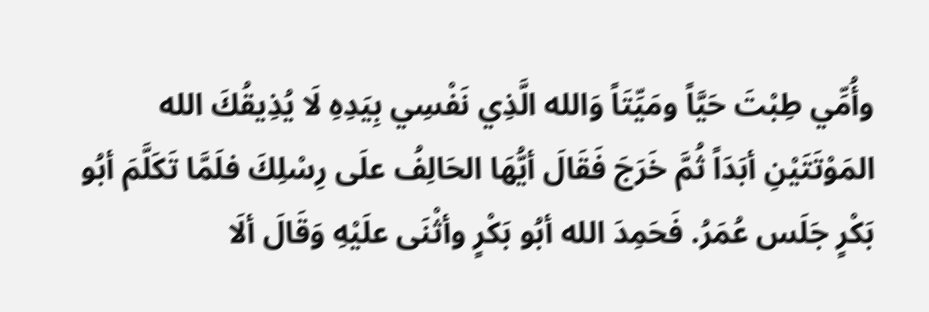وأُمِّي طِبْتَ حَيَّاً ومَيِّتَاً وَالله الَّذِي نَفْسِي بِيَدِهِ لَا يُذِيقُكَ الله المَوْتَتَيْنِ أبَدَاً ثُمَّ خَرَجَ فَقَالَ أيُّهَا الحَالِفُ علَى رِسْلِكَ فلَمَّا تَكَلَّمَ أبُو بَكْرٍ جَلَس عُمَرُ. فَحَمِدَ الله أبُو بَكْرٍ وأثْنَى علَيْهِ وَقَالَ ألَا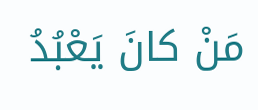مَنْ كانَ يَعْبُدُ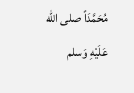مُحَمَّدَاً صلى الله عَلَيْهِ وَسلم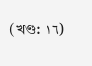(খণ্ড: ١٦)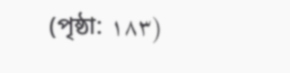(পৃষ্ঠা: ١٨٣)